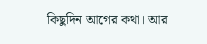কিছুদিন আগের কথা। আর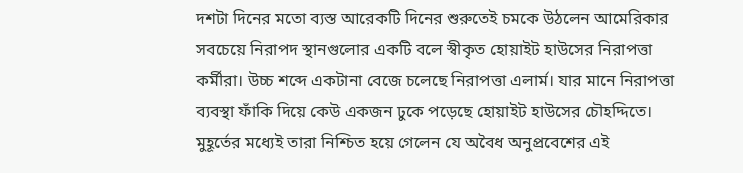দশটা দিনের মতো ব্যস্ত আরেকটি দিনের শুরুতেই চমকে উঠলেন আমেরিকার সবচেয়ে নিরাপদ স্থানগুলোর একটি বলে স্বীকৃত হোয়াইট হাউসের নিরাপত্তা কর্মীরা। উচ্চ শব্দে একটানা বেজে চলেছে নিরাপত্তা এলার্ম। যার মানে নিরাপত্তা ব্যবস্থা ফাঁকি দিয়ে কেউ একজন ঢুকে পড়েছে হোয়াইট হাউসের চৌহদ্দিতে। মুহূর্তের মধ্যেই তারা নিশ্চিত হয়ে গেলেন যে অবৈধ অনুপ্রবেশের এই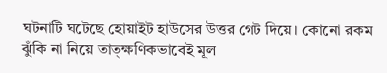ঘটনাটি ঘটেছে হোয়াইট হাউসের উত্তর গেট দিয়ে। কোনো রকম ঝুঁকি না নিয়ে তাত্ক্ষণিকভাবেই মূল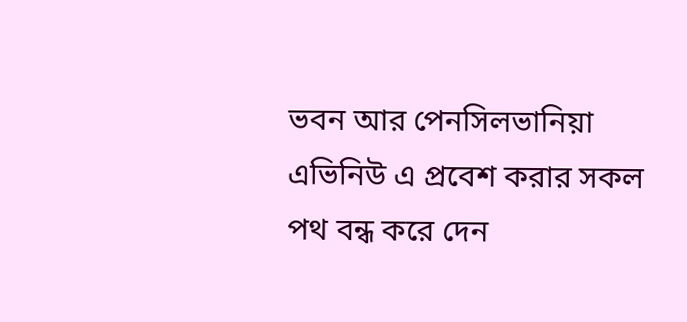ভবন আর পেনসিলভানিয়া এভিনিউ এ প্রবেশ করার সকল পথ বন্ধ করে দেন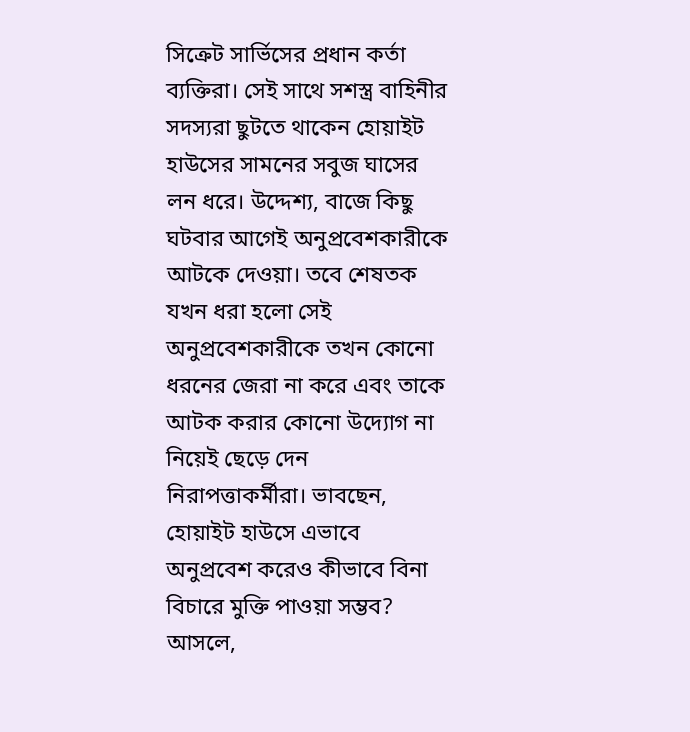সিক্রেট সার্ভিসের প্রধান কর্তা ব্যক্তিরা। সেই সাথে সশস্ত্র বাহিনীর সদস্যরা ছুটতে থাকেন হোয়াইট হাউসের সামনের সবুজ ঘাসের লন ধরে। উদ্দেশ্য, বাজে কিছু ঘটবার আগেই অনুপ্রবেশকারীকে আটকে দেওয়া। তবে শেষতক যখন ধরা হলো সেই অনুপ্রবেশকারীকে তখন কোনো ধরনের জেরা না করে এবং তাকে আটক করার কোনো উদ্যোগ না নিয়েই ছেড়ে দেন নিরাপত্তাকর্মীরা। ভাবছেন, হোয়াইট হাউসে এভাবে অনুপ্রবেশ করেও কীভাবে বিনা বিচারে মুক্তি পাওয়া সম্ভব? আসলে,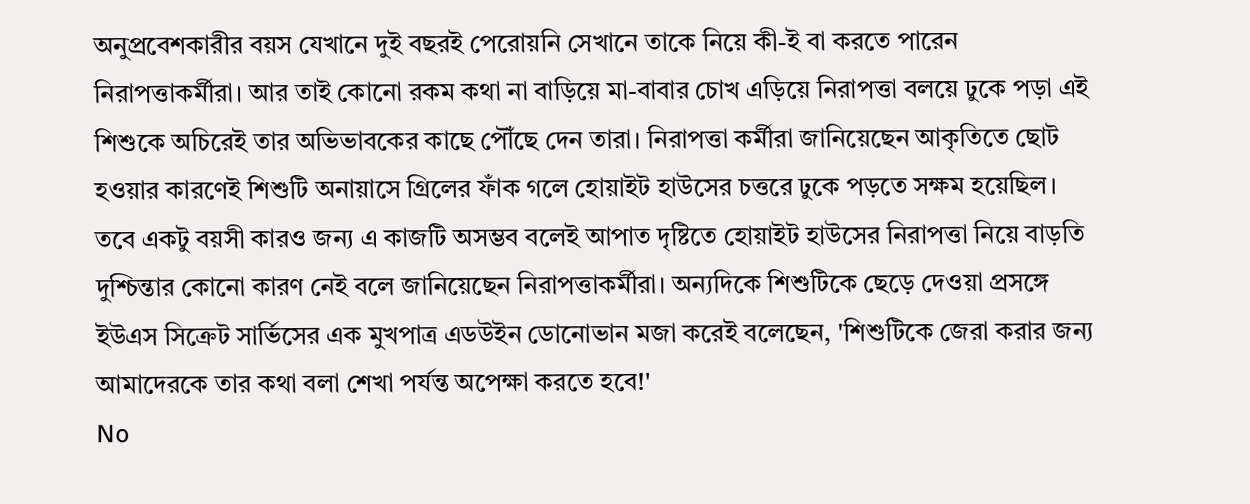অনুপ্রবেশকারীর বয়স যেখানে দুই বছরই পেরোয়নি সেখানে তাকে নিয়ে কী-ই বা করতে পারেন নিরাপত্তাকর্মীরা। আর তাই কোনো রকম কথা না বাড়িয়ে মা-বাবার চোখ এড়িয়ে নিরাপত্তা বলয়ে ঢুকে পড়া এই শিশুকে অচিরেই তার অভিভাবকের কাছে পৌঁছে দেন তারা। নিরাপত্তা কর্মীরা জানিয়েছেন আকৃতিতে ছোট হওয়ার কারণেই শিশুটি অনায়াসে গ্রিলের ফাঁক গলে হোয়াইট হাউসের চত্তরে ঢুকে পড়তে সক্ষম হয়েছিল। তবে একটু বয়সী কারও জন্য এ কাজটি অসম্ভব বলেই আপাত দৃষ্টিতে হোয়াইট হাউসের নিরাপত্তা নিয়ে বাড়তি দুশ্চিন্তার কোনো কারণ নেই বলে জানিয়েছেন নিরাপত্তাকর্মীরা। অন্যদিকে শিশুটিকে ছেড়ে দেওয়া প্রসঙ্গে ইউএস সিক্রেট সার্ভিসের এক মুখপাত্র এডউইন ডোনোভান মজা করেই বলেছেন, 'শিশুটিকে জেরা করার জন্য আমাদেরকে তার কথা বলা শেখা পর্যন্ত অপেক্ষা করতে হবে!'
No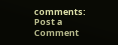comments:
Post a Comment